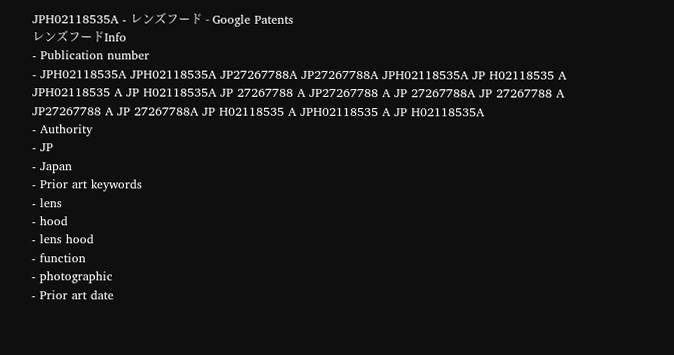JPH02118535A - レンズフード - Google Patents
レンズフードInfo
- Publication number
- JPH02118535A JPH02118535A JP27267788A JP27267788A JPH02118535A JP H02118535 A JPH02118535 A JP H02118535A JP 27267788 A JP27267788 A JP 27267788A JP 27267788 A JP27267788 A JP 27267788A JP H02118535 A JPH02118535 A JP H02118535A
- Authority
- JP
- Japan
- Prior art keywords
- lens
- hood
- lens hood
- function
- photographic
- Prior art date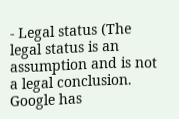- Legal status (The legal status is an assumption and is not a legal conclusion. Google has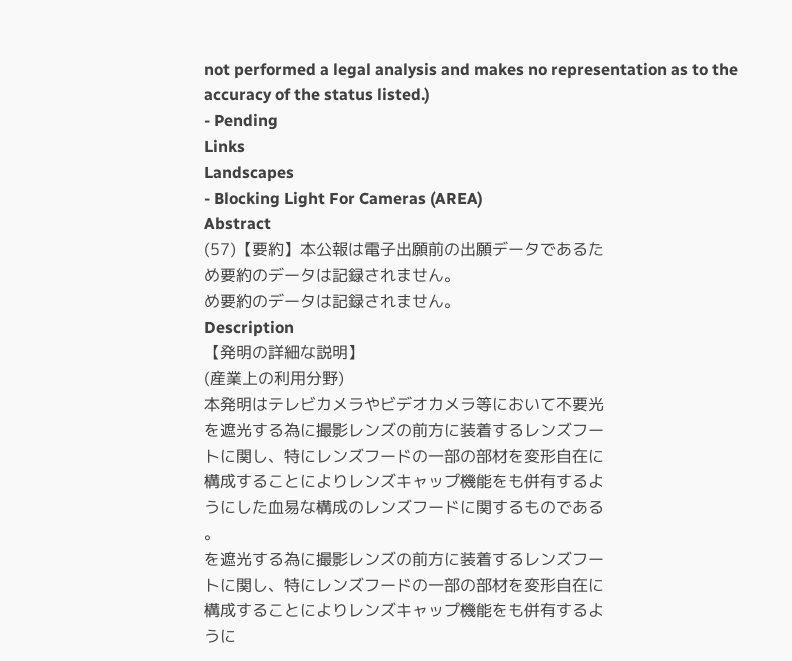not performed a legal analysis and makes no representation as to the accuracy of the status listed.)
- Pending
Links
Landscapes
- Blocking Light For Cameras (AREA)
Abstract
(57)【要約】本公報は電子出願前の出願データであるた
め要約のデータは記録されません。
め要約のデータは記録されません。
Description
【発明の詳細な説明】
(産業上の利用分野)
本発明はテレビカメラやビデオカメラ等において不要光
を遮光する為に撮影レンズの前方に装着するレンズフー
トに関し、特にレンズフードの一部の部材を変形自在に
構成することによりレンズキャップ機能をも併有するよ
うにした血易な構成のレンズフードに関するものである
。
を遮光する為に撮影レンズの前方に装着するレンズフー
トに関し、特にレンズフードの一部の部材を変形自在に
構成することによりレンズキャップ機能をも併有するよ
うに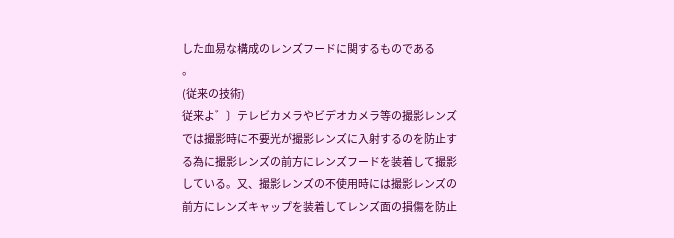した血易な構成のレンズフードに関するものである
。
(従来の技術)
従来よ゛〕テレビカメラやビデオカメラ等の撮影レンズ
では撮影時に不要光が撮影レンズに入射するのを防止す
る為に撮影レンズの前方にレンズフードを装着して撮影
している。又、撮影レンズの不使用時には撮影レンズの
前方にレンズキャップを装着してレンズ面の損傷を防止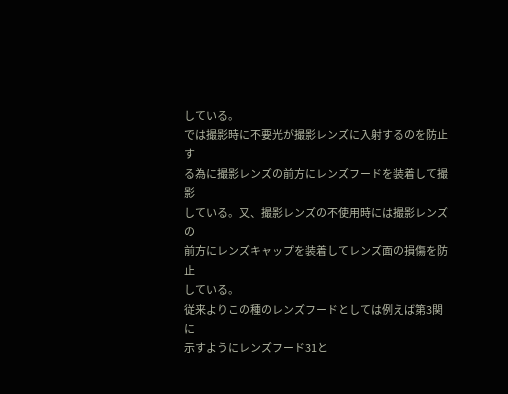している。
では撮影時に不要光が撮影レンズに入射するのを防止す
る為に撮影レンズの前方にレンズフードを装着して撮影
している。又、撮影レンズの不使用時には撮影レンズの
前方にレンズキャップを装着してレンズ面の損傷を防止
している。
従来よりこの種のレンズフードとしては例えば第3関に
示すようにレンズフード31と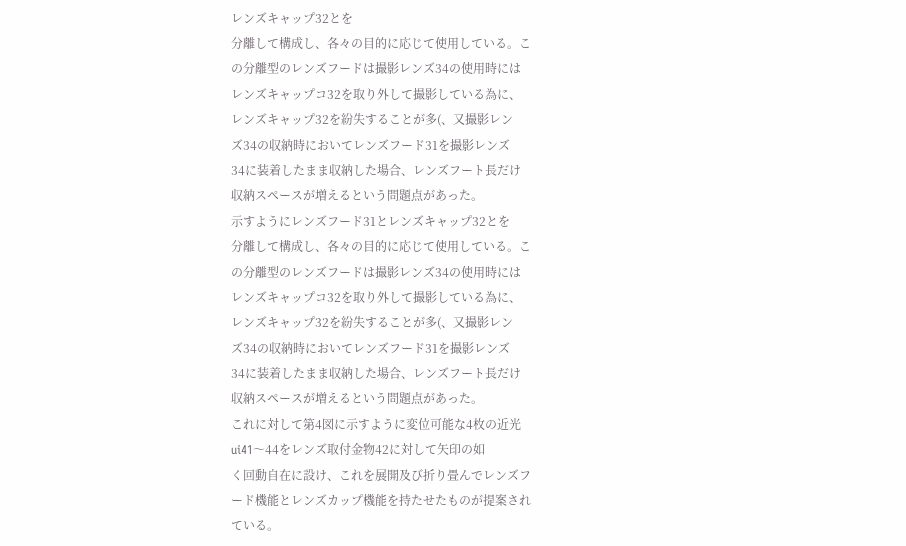レンズキャップ32とを
分離して構成し、各々の目的に応じて使用している。こ
の分離型のレンズフードは撮影レンズ34の使用時には
レンズキャップコ32を取り外して撮影している為に、
レンズキャップ32を紛失することが多(、又撮影レン
ズ34の収納時においてレンズフード31を撮影レンズ
34に装着したまま収納した場合、レンズフート長だけ
収納スペースが増えるという問題点があった。
示すようにレンズフード31とレンズキャップ32とを
分離して構成し、各々の目的に応じて使用している。こ
の分離型のレンズフードは撮影レンズ34の使用時には
レンズキャップコ32を取り外して撮影している為に、
レンズキャップ32を紛失することが多(、又撮影レン
ズ34の収納時においてレンズフード31を撮影レンズ
34に装着したまま収納した場合、レンズフート長だけ
収納スペースが増えるという問題点があった。
これに対して第4図に示すように変位可能な4枚の近光
ui41〜44をレンズ取付金物42に対して矢印の如
く回動自在に設け、これを展開及び折り畳んでレンズフ
ード機能とレンズカップ機能を持たせたものが提案され
ている。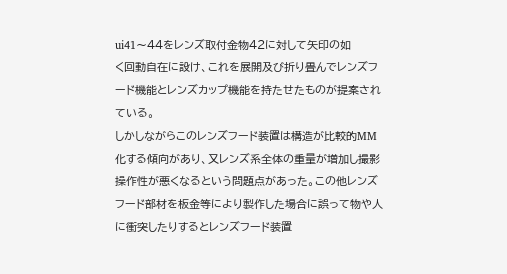ui41〜44をレンズ取付金物42に対して矢印の如
く回動自在に設け、これを展開及び折り畳んでレンズフ
ード機能とレンズカップ機能を持たせたものが提案され
ている。
しかしながらこのレンズフード装置は構造が比較的MM
化する傾向があり、又レンズ系全体の重量が増加し撮影
操作性が悪くなるという問題点があった。この他レンズ
フード部材を板金等により製作した場合に誤って物や人
に衝突したりするとレンズフード装置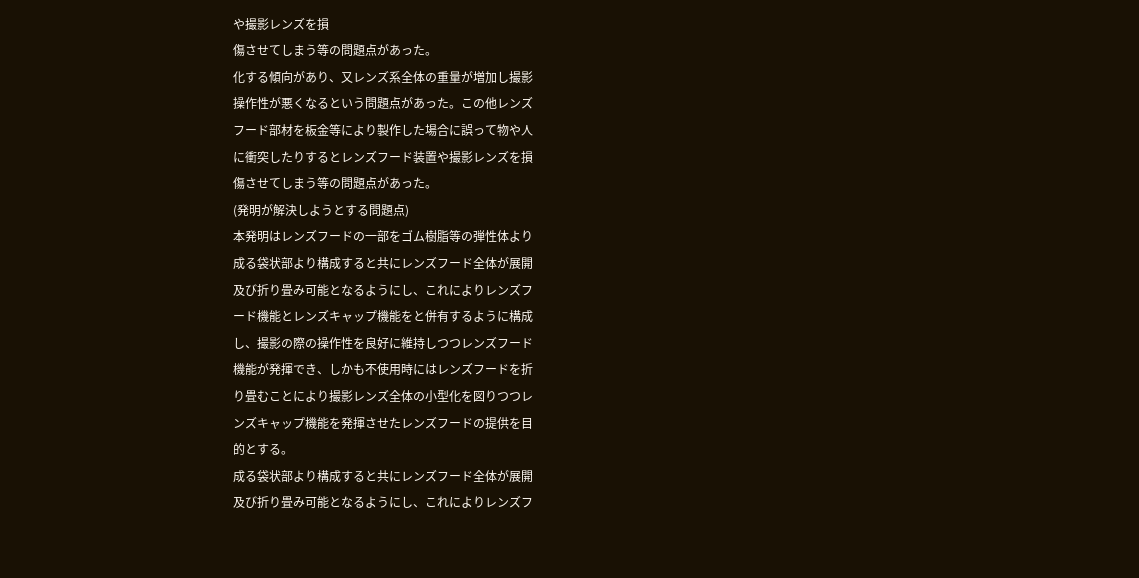や撮影レンズを損
傷させてしまう等の問題点があった。
化する傾向があり、又レンズ系全体の重量が増加し撮影
操作性が悪くなるという問題点があった。この他レンズ
フード部材を板金等により製作した場合に誤って物や人
に衝突したりするとレンズフード装置や撮影レンズを損
傷させてしまう等の問題点があった。
(発明が解決しようとする問題点)
本発明はレンズフードの一部をゴム樹脂等の弾性体より
成る袋状部より構成すると共にレンズフード全体が展開
及び折り畳み可能となるようにし、これによりレンズフ
ード機能とレンズキャップ機能をと併有するように構成
し、撮影の際の操作性を良好に維持しつつレンズフード
機能が発揮でき、しかも不使用時にはレンズフードを折
り畳むことにより撮影レンズ全体の小型化を図りつつレ
ンズキャップ機能を発揮させたレンズフードの提供を目
的とする。
成る袋状部より構成すると共にレンズフード全体が展開
及び折り畳み可能となるようにし、これによりレンズフ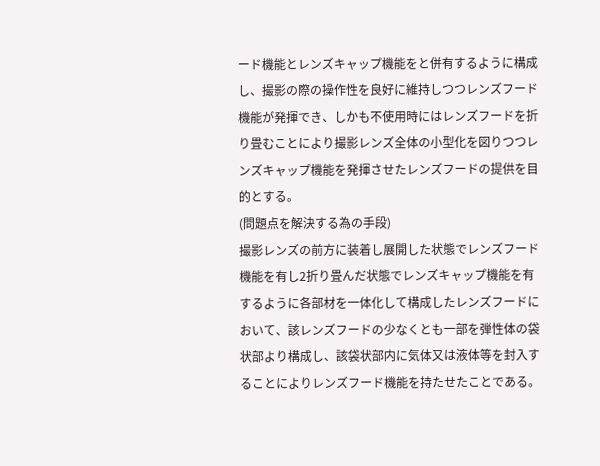ード機能とレンズキャップ機能をと併有するように構成
し、撮影の際の操作性を良好に維持しつつレンズフード
機能が発揮でき、しかも不使用時にはレンズフードを折
り畳むことにより撮影レンズ全体の小型化を図りつつレ
ンズキャップ機能を発揮させたレンズフードの提供を目
的とする。
(問題点を解決する為の手段)
撮影レンズの前方に装着し展開した状態でレンズフード
機能を有し2折り畳んだ状態でレンズキャップ機能を有
するように各部材を一体化して構成したレンズフードに
おいて、該レンズフードの少なくとも一部を弾性体の袋
状部より構成し、該袋状部内に気体又は液体等を封入す
ることによりレンズフード機能を持たせたことである。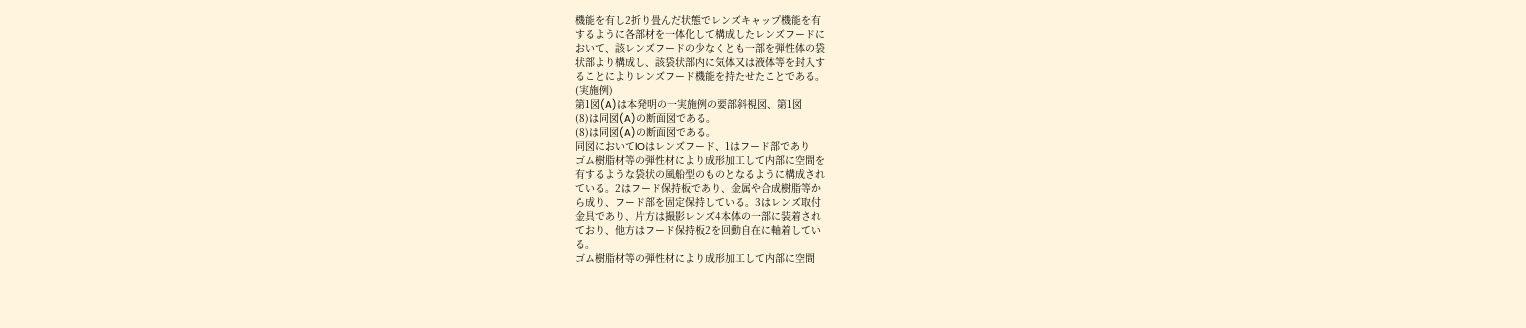機能を有し2折り畳んだ状態でレンズキャップ機能を有
するように各部材を一体化して構成したレンズフードに
おいて、該レンズフードの少なくとも一部を弾性体の袋
状部より構成し、該袋状部内に気体又は液体等を封入す
ることによりレンズフード機能を持たせたことである。
(実施例)
第1図(A)は本発明の一実施例の要部斜視図、第1図
(8)は同図(A)の断面図である。
(8)は同図(A)の断面図である。
同図においてlOはレンズフード、1はフード部であり
ゴム樹脂材等の弾性材により成形加工して内部に空間を
有するような袋状の風船型のものとなるように構成され
ている。2はフード保持板であり、金属や合成樹脂等か
ら成り、フード部を固定保持している。3はレンズ取付
金具であり、片方は撮影レンズ4本体の一部に装着され
ており、他方はフード保持板2を回動自在に軸着してい
る。
ゴム樹脂材等の弾性材により成形加工して内部に空間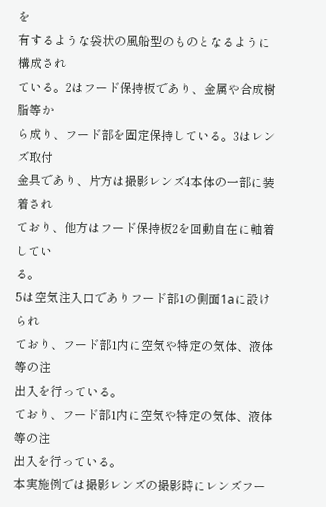を
有するような袋状の風船型のものとなるように構成され
ている。2はフード保持板であり、金属や合成樹脂等か
ら成り、フード部を固定保持している。3はレンズ取付
金具であり、片方は撮影レンズ4本体の一部に装着され
ており、他方はフード保持板2を回動自在に軸着してい
る。
5は空気注入口でありフード部1の側面1aに設けられ
ており、フード部1内に空気や特定の気体、液体等の注
出入を行っている。
ており、フード部1内に空気や特定の気体、液体等の注
出入を行っている。
本実施例では撮影レンズの撮影時にレンズフー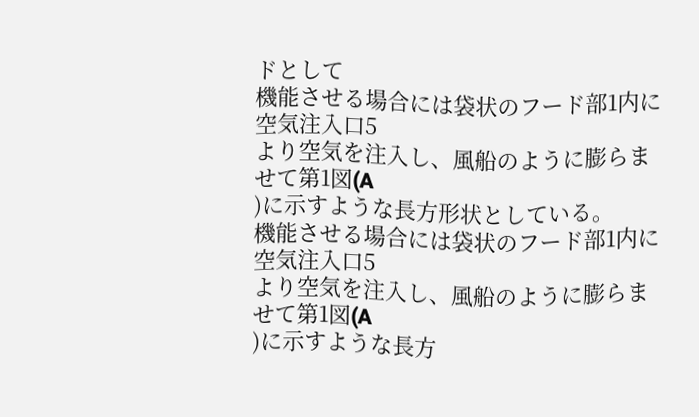ドとして
機能させる場合には袋状のフード部1内に空気注入口5
より空気を注入し、風船のように膨らませて第1図(A
)に示すような長方形状としている。
機能させる場合には袋状のフード部1内に空気注入口5
より空気を注入し、風船のように膨らませて第1図(A
)に示すような長方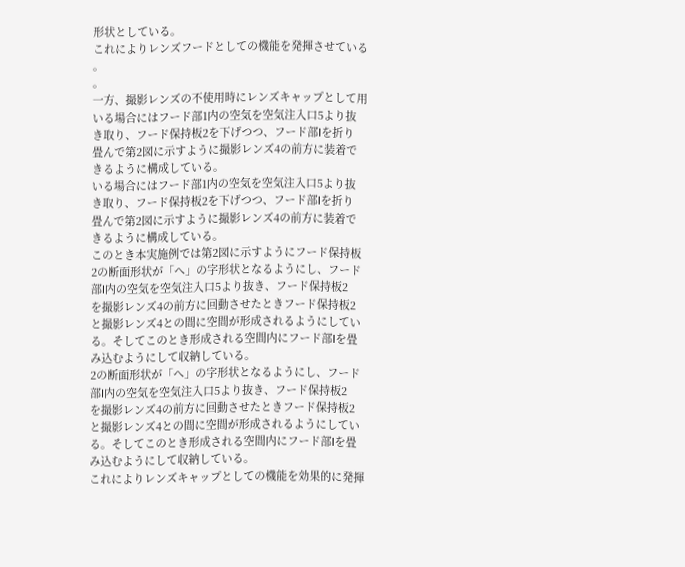形状としている。
これによりレンズフードとしての機能を発揮させている
。
。
一方、撮影レンズの不使用時にレンズキャップとして用
いる場合にはフード部1内の空気を空気注入口5より抜
き取り、フード保持板2を下げつつ、フード部lを折り
畳んで第2図に示すように撮影レンズ4の前方に装着で
きるように構成している。
いる場合にはフード部1内の空気を空気注入口5より抜
き取り、フード保持板2を下げつつ、フード部lを折り
畳んで第2図に示すように撮影レンズ4の前方に装着で
きるように構成している。
このとき本実施例では第2図に示すようにフード保持板
2の断面形状が「へ」の字形状となるようにし、フード
部l内の空気を空気注入口5より抜き、フード保持板2
を撮影レンズ4の前方に回動させたときフード保持板2
と撮影レンズ4との間に空間が形成されるようにしてい
る。そしてこのとき形成される空間内にフード部lを畳
み込むようにして収納している。
2の断面形状が「へ」の字形状となるようにし、フード
部l内の空気を空気注入口5より抜き、フード保持板2
を撮影レンズ4の前方に回動させたときフード保持板2
と撮影レンズ4との間に空間が形成されるようにしてい
る。そしてこのとき形成される空間内にフード部lを畳
み込むようにして収納している。
これによりレンズキャップとしての機能を効果的に発揮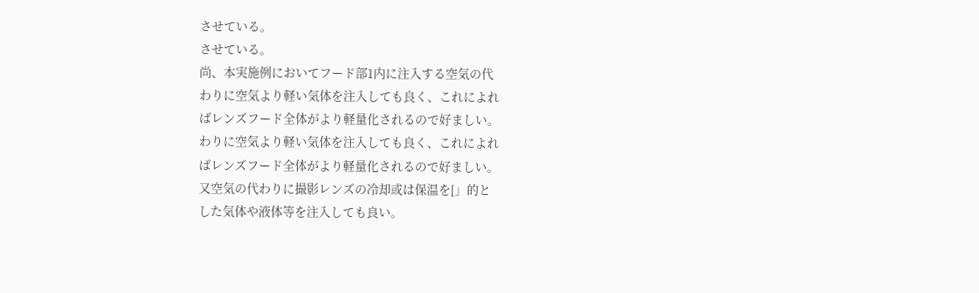させている。
させている。
尚、本実施例においてフード部1内に注入する空気の代
わりに空気より軽い気体を注入しても良く、これによれ
ばレンズフード全体がより軽量化されるので好ましい。
わりに空気より軽い気体を注入しても良く、これによれ
ばレンズフード全体がより軽量化されるので好ましい。
又空気の代わりに撮影レンズの冷却或は保温を[」的と
した気体や液体等を注入しても良い。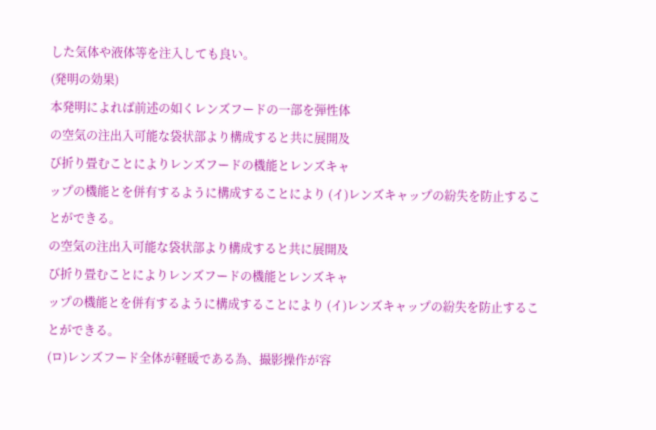した気体や液体等を注入しても良い。
(発明の効果)
本発明によれば前述の如くレンズフードの一部を弾性体
の空気の注出入可能な袋状部より構成すると共に展開及
び折り畳むことによりレンズフードの機能とレンズキャ
ップの機能とを併有するように構成することにより (イ)レンズキャップの紛失を防止することができる。
の空気の注出入可能な袋状部より構成すると共に展開及
び折り畳むことによりレンズフードの機能とレンズキャ
ップの機能とを併有するように構成することにより (イ)レンズキャップの紛失を防止することができる。
(ロ)レンズフード全体が軽暖である為、撮影操作が容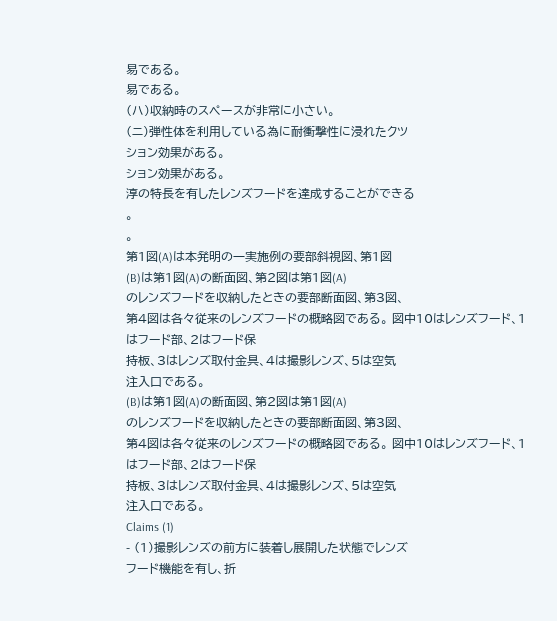易である。
易である。
(ハ)収納時のスペースが非常に小さい。
(ニ)弾性体を利用している為に耐衝撃性に浸れたクツ
ション効果がある。
ション効果がある。
淳の特長を有したレンズフードを達成することができる
。
。
第1図(A)は本発明の一実施例の要部斜視図、第1図
(B)は第1図(A)の断面図、第2図は第1図(A)
のレンズフードを収納したときの要部断面図、第3図、
第4図は各々従来のレンズフードの概略図である。 図中10はレンズフード、1はフード部、2はフード保
持板、3はレンズ取付金具、4は撮影レンズ、5は空気
注入口である。
(B)は第1図(A)の断面図、第2図は第1図(A)
のレンズフードを収納したときの要部断面図、第3図、
第4図は各々従来のレンズフードの概略図である。 図中10はレンズフード、1はフード部、2はフード保
持板、3はレンズ取付金具、4は撮影レンズ、5は空気
注入口である。
Claims (1)
- (1)撮影レンズの前方に装着し展開した状態でレンズ
フード機能を有し、折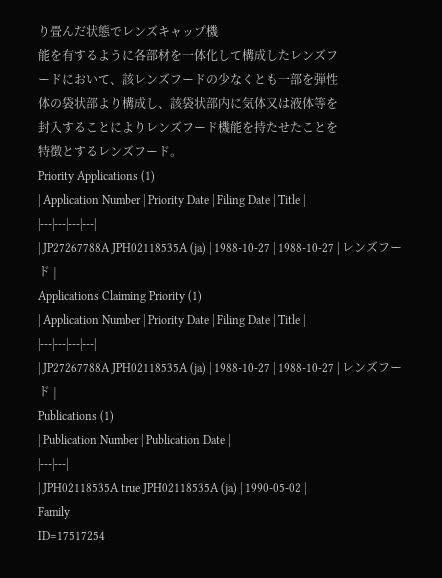り畳んだ状態でレンズキャップ機
能を有するように各部材を一体化して構成したレンズフ
ードにおいて、該レンズフードの少なくとも一部を弾性
体の袋状部より構成し、該袋状部内に気体又は液体等を
封入することによりレンズフード機能を持たせたことを
特徴とするレンズフード。
Priority Applications (1)
| Application Number | Priority Date | Filing Date | Title |
|---|---|---|---|
| JP27267788A JPH02118535A (ja) | 1988-10-27 | 1988-10-27 | レンズフード |
Applications Claiming Priority (1)
| Application Number | Priority Date | Filing Date | Title |
|---|---|---|---|
| JP27267788A JPH02118535A (ja) | 1988-10-27 | 1988-10-27 | レンズフード |
Publications (1)
| Publication Number | Publication Date |
|---|---|
| JPH02118535A true JPH02118535A (ja) | 1990-05-02 |
Family
ID=17517254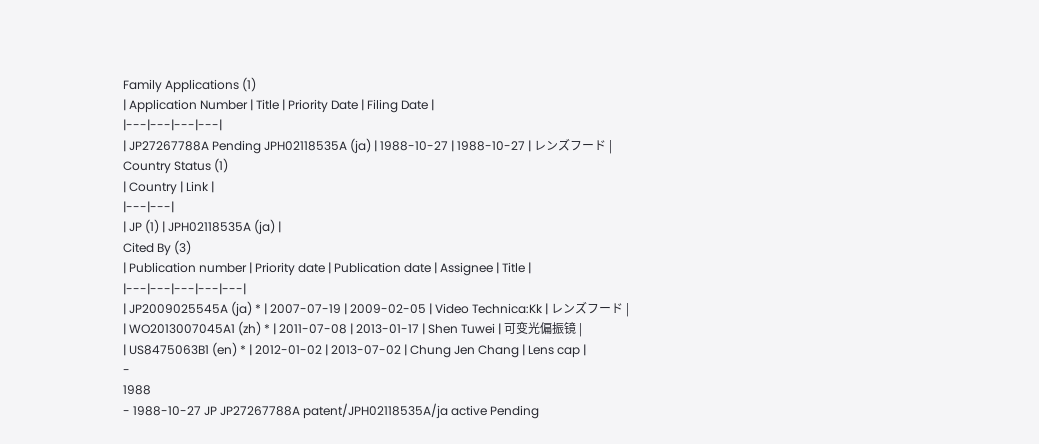Family Applications (1)
| Application Number | Title | Priority Date | Filing Date |
|---|---|---|---|
| JP27267788A Pending JPH02118535A (ja) | 1988-10-27 | 1988-10-27 | レンズフード |
Country Status (1)
| Country | Link |
|---|---|
| JP (1) | JPH02118535A (ja) |
Cited By (3)
| Publication number | Priority date | Publication date | Assignee | Title |
|---|---|---|---|---|
| JP2009025545A (ja) * | 2007-07-19 | 2009-02-05 | Video Technica:Kk | レンズフード |
| WO2013007045A1 (zh) * | 2011-07-08 | 2013-01-17 | Shen Tuwei | 可变光偏振镜 |
| US8475063B1 (en) * | 2012-01-02 | 2013-07-02 | Chung Jen Chang | Lens cap |
-
1988
- 1988-10-27 JP JP27267788A patent/JPH02118535A/ja active Pending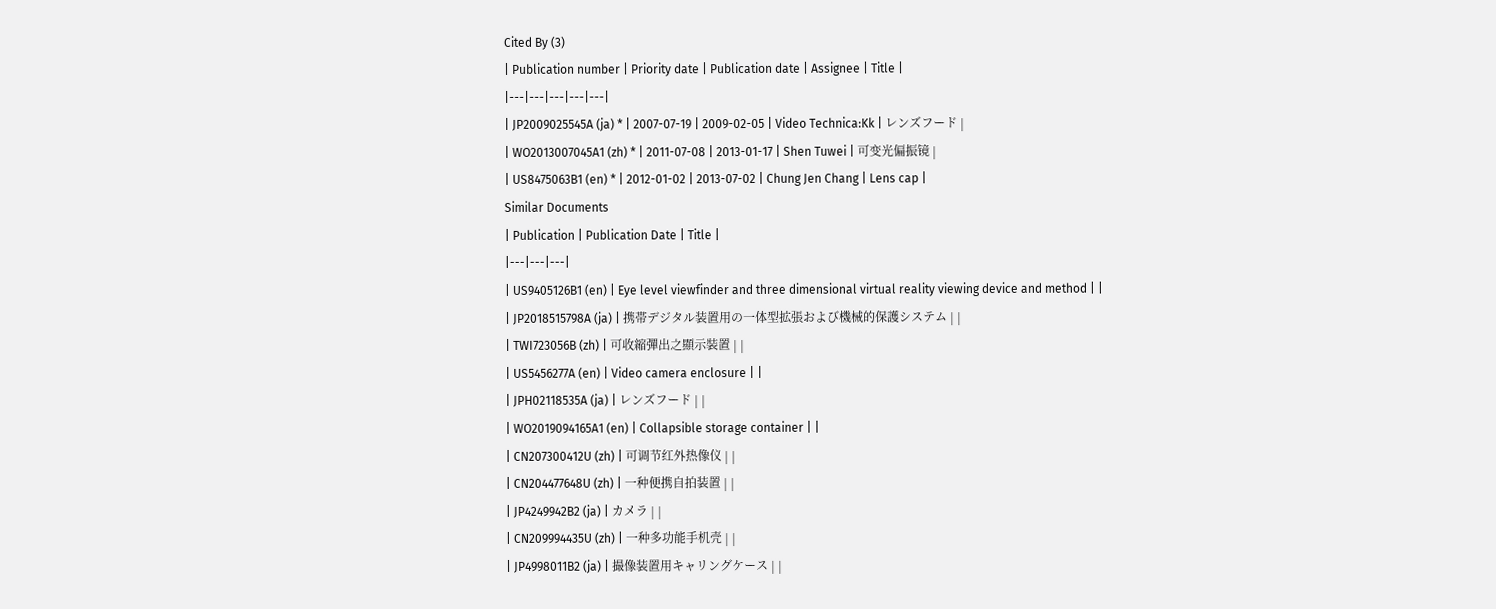Cited By (3)
| Publication number | Priority date | Publication date | Assignee | Title |
|---|---|---|---|---|
| JP2009025545A (ja) * | 2007-07-19 | 2009-02-05 | Video Technica:Kk | レンズフード |
| WO2013007045A1 (zh) * | 2011-07-08 | 2013-01-17 | Shen Tuwei | 可变光偏振镜 |
| US8475063B1 (en) * | 2012-01-02 | 2013-07-02 | Chung Jen Chang | Lens cap |
Similar Documents
| Publication | Publication Date | Title |
|---|---|---|
| US9405126B1 (en) | Eye level viewfinder and three dimensional virtual reality viewing device and method | |
| JP2018515798A (ja) | 携帯デジタル装置用の一体型拡張および機械的保護システム | |
| TWI723056B (zh) | 可收縮彈出之顯示裝置 | |
| US5456277A (en) | Video camera enclosure | |
| JPH02118535A (ja) | レンズフード | |
| WO2019094165A1 (en) | Collapsible storage container | |
| CN207300412U (zh) | 可调节红外热像仪 | |
| CN204477648U (zh) | 一种便携自拍装置 | |
| JP4249942B2 (ja) | カメラ | |
| CN209994435U (zh) | 一种多功能手机壳 | |
| JP4998011B2 (ja) | 撮像装置用キャリングケース | |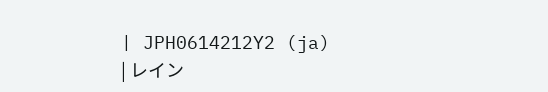| JPH0614212Y2 (ja) | レイン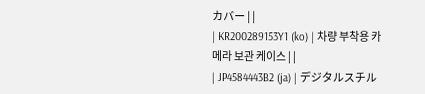カバー | |
| KR200289153Y1 (ko) | 차량 부착용 카메라 보관 케이스 | |
| JP4584443B2 (ja) | デジタルスチル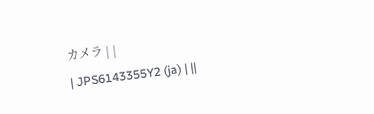カメラ | |
| JPS6143355Y2 (ja) | ||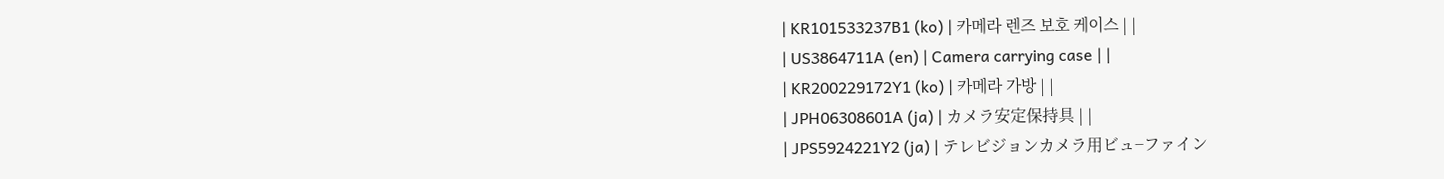| KR101533237B1 (ko) | 카메라 렌즈 보호 케이스 | |
| US3864711A (en) | Camera carrying case | |
| KR200229172Y1 (ko) | 카메라 가방 | |
| JPH06308601A (ja) | カメラ安定保持具 | |
| JPS5924221Y2 (ja) | テレビジョンカメラ用ビュ−ファイン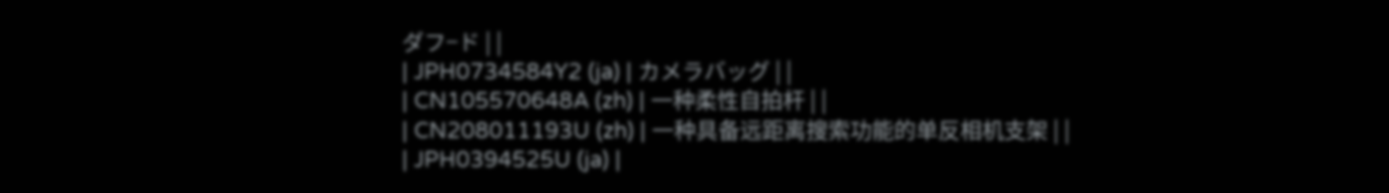ダフ−ド | |
| JPH0734584Y2 (ja) | カメラバッグ | |
| CN105570648A (zh) | 一种柔性自拍杆 | |
| CN208011193U (zh) | 一种具备远距离搜索功能的单反相机支架 | |
| JPH0394525U (ja) |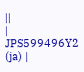||
| JPS599496Y2 (ja) |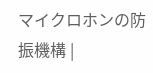マイクロホンの防振機構 |